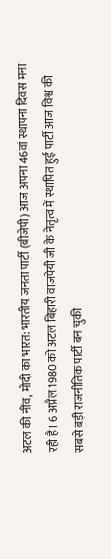अटल की नींव, मोदी का भारत: भारतीय जनता पार्टी (बीजेपी) आज अपना 46वां स्थापना दिवस मना रही है। 6 अप्रैल 1980 को अटल बिहारी वाजपेयी जी के नेतृत्व में स्थापित हुई पार्टी आज विश्व की सबसे बड़ी राजनीतिक पार्टी बन चुकी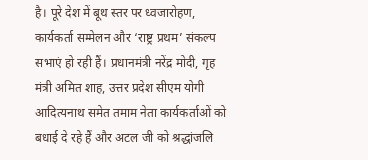है। पूरे देश में बूथ स्तर पर ध्वजारोहण, कार्यकर्ता सम्मेलन और ‘राष्ट्र प्रथम’ संकल्प सभाएं हो रही हैं। प्रधानमंत्री नरेंद्र मोदी, गृह मंत्री अमित शाह, उत्तर प्रदेश सीएम योगी आदित्यनाथ समेत तमाम नेता कार्यकर्ताओं को बधाई दे रहे हैं और अटल जी को श्रद्धांजलि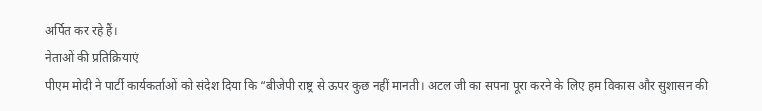अर्पित कर रहे हैं।
नेताओं की प्रतिक्रियाएं
पीएम मोदी ने पार्टी कार्यकर्ताओं को संदेश दिया कि “बीजेपी राष्ट्र से ऊपर कुछ नहीं मानती। अटल जी का सपना पूरा करने के लिए हम विकास और सुशासन की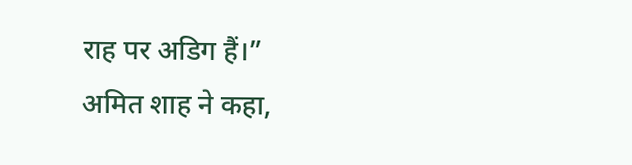राह पर अडिग हैं।”
अमित शाह ने कहा,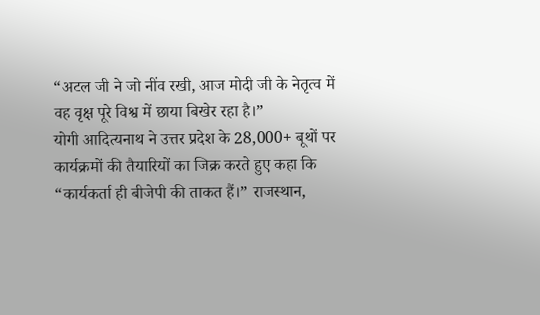“अटल जी ने जो नींव रखी, आज मोदी जी के नेतृत्व में वह वृक्ष पूरे विश्व में छाया बिखेर रहा है।”
योगी आदित्यनाथ ने उत्तर प्रदेश के 28,000+ बूथों पर कार्यक्रमों की तैयारियों का जिक्र करते हुए कहा कि “कार्यकर्ता ही बीजेपी की ताकत हैं।” राजस्थान,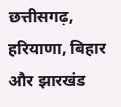छत्तीसगढ़, हरियाणा, बिहार और झारखंड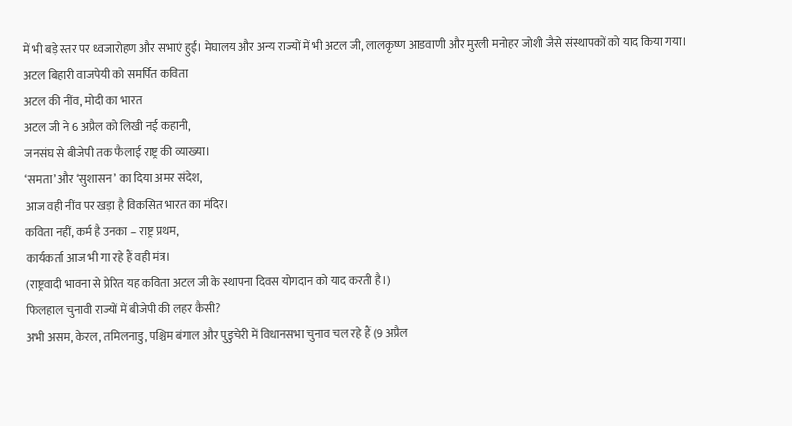में भी बड़े स्तर पर ध्वजारोहण और सभाएं हुईं। मेघालय और अन्य राज्यों में भी अटल जी, लालकृष्ण आडवाणी और मुरली मनोहर जोशी जैसे संस्थापकों को याद किया गया।
अटल बिहारी वाजपेयी को समर्पित कविता
अटल की नींव, मोदी का भारत
अटल जी ने 6 अप्रैल को लिखी नई कहानी,
जनसंघ से बीजेपी तक फैलाई राष्ट्र की व्याख्या।
‘समता’ और ‘सुशासन’ का दिया अमर संदेश,
आज वही नींव पर खड़ा है विकसित भारत का मंदिर।
कविता नहीं, कर्म है उनका – राष्ट्र प्रथम,
कार्यकर्ता आज भी गा रहे हैं वही मंत्र।
(राष्ट्रवादी भावना से प्रेरित यह कविता अटल जी के स्थापना दिवस योगदान को याद करती है।)
फिलहाल चुनावी राज्यों में बीजेपी की लहर कैसी?
अभी असम, केरल, तमिलनाडु, पश्चिम बंगाल और पुडुचेरी में विधानसभा चुनाव चल रहे हैं (9 अप्रैल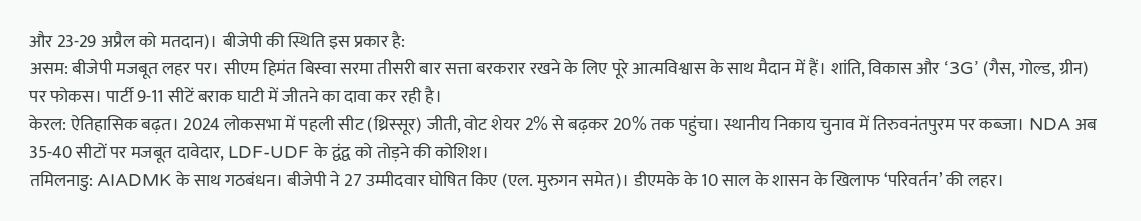और 23-29 अप्रैल को मतदान)। बीजेपी की स्थिति इस प्रकार है:
असम: बीजेपी मजबूत लहर पर। सीएम हिमंत बिस्वा सरमा तीसरी बार सत्ता बरकरार रखने के लिए पूरे आत्मविश्वास के साथ मैदान में हैं। शांति, विकास और ‘3G’ (गैस, गोल्ड, ग्रीन) पर फोकस। पार्टी 9-11 सीटें बराक घाटी में जीतने का दावा कर रही है।
केरल: ऐतिहासिक बढ़त। 2024 लोकसभा में पहली सीट (थ्रिस्सूर) जीती, वोट शेयर 2% से बढ़कर 20% तक पहुंचा। स्थानीय निकाय चुनाव में तिरुवनंतपुरम पर कब्जा। NDA अब 35-40 सीटों पर मजबूत दावेदार, LDF-UDF के द्वंद्व को तोड़ने की कोशिश।
तमिलनाडु: AIADMK के साथ गठबंधन। बीजेपी ने 27 उम्मीदवार घोषित किए (एल. मुरुगन समेत)। डीएमके के 10 साल के शासन के खिलाफ ‘परिवर्तन’ की लहर।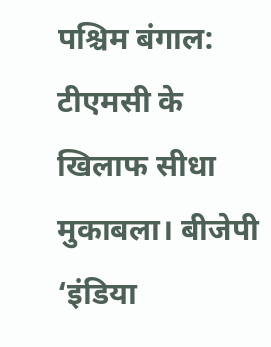पश्चिम बंगाल: टीएमसी के खिलाफ सीधा मुकाबला। बीजेपी ‘इंडिया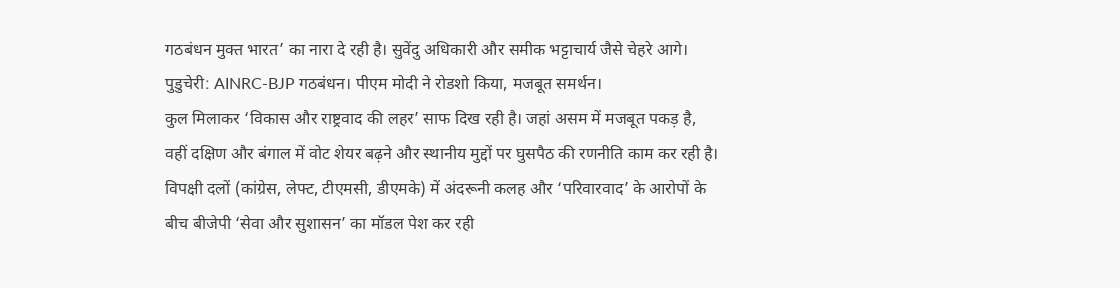गठबंधन मुक्त भारत’ का नारा दे रही है। सुवेंदु अधिकारी और समीक भट्टाचार्य जैसे चेहरे आगे।
पुडुचेरी: AINRC-BJP गठबंधन। पीएम मोदी ने रोडशो किया, मजबूत समर्थन।
कुल मिलाकर ‘विकास और राष्ट्रवाद की लहर’ साफ दिख रही है। जहां असम में मजबूत पकड़ है, वहीं दक्षिण और बंगाल में वोट शेयर बढ़ने और स्थानीय मुद्दों पर घुसपैठ की रणनीति काम कर रही है। विपक्षी दलों (कांग्रेस, लेफ्ट, टीएमसी, डीएमके) में अंदरूनी कलह और ‘परिवारवाद’ के आरोपों के बीच बीजेपी ‘सेवा और सुशासन’ का मॉडल पेश कर रही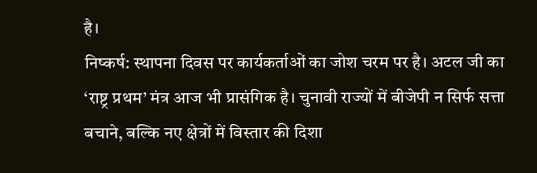है।
निष्कर्ष: स्थापना दिवस पर कार्यकर्ताओं का जोश चरम पर है। अटल जी का ‘राष्ट्र प्रथम’ मंत्र आज भी प्रासंगिक है। चुनावी राज्यों में बीजेपी न सिर्फ सत्ता बचाने, बल्कि नए क्षेत्रों में विस्तार की दिशा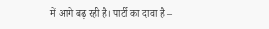में आगे बढ़ रही है। पार्टी का दावा है –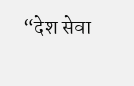“देश सेवा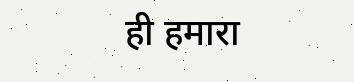ही हमारा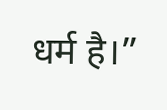धर्म है।”